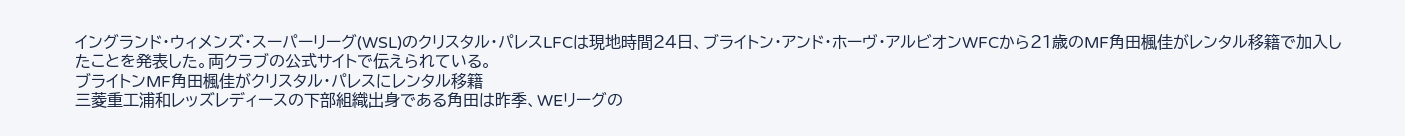イングランド・ウィメンズ・スーパーリーグ(WSL)のクリスタル・パレスLFCは現地時間24日、ブライトン・アンド・ホーヴ・アルビオンWFCから21歳のMF角田楓佳がレンタル移籍で加入したことを発表した。両クラブの公式サイトで伝えられている。
ブライトンMF角田楓佳がクリスタル・パレスにレンタル移籍
三菱重工浦和レッズレディースの下部組織出身である角田は昨季、WEリーグの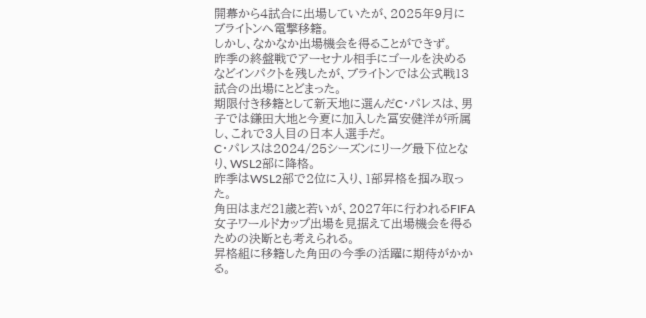開幕から4試合に出場していたが、2025年9月にブライトンへ電撃移籍。
しかし、なかなか出場機会を得ることができず。
昨季の終盤戦でアーセナル相手にゴールを決めるなどインパクトを残したが、ブライトンでは公式戦13試合の出場にとどまった。
期限付き移籍として新天地に選んだC・パレスは、男子では鎌田大地と今夏に加入した冨安健洋が所属し、これで3人目の日本人選手だ。
C・パレスは2024/25シーズンにリーグ最下位となり、WSL2部に降格。
昨季はWSL2部で2位に入り、1部昇格を掴み取った。
角田はまだ21歳と若いが、2027年に行われるFIFA女子ワールドカップ出場を見据えて出場機会を得るための決断とも考えられる。
昇格組に移籍した角田の今季の活躍に期待がかかる。